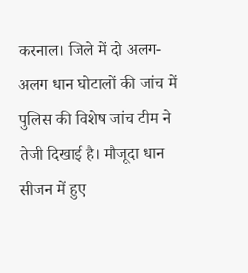करनाल। जिले में दो अलग-अलग धान घोटालों की जांच में पुलिस की विशेष जांच टीम ने तेजी दिखाई है। मौजूदा धान सीजन में हुए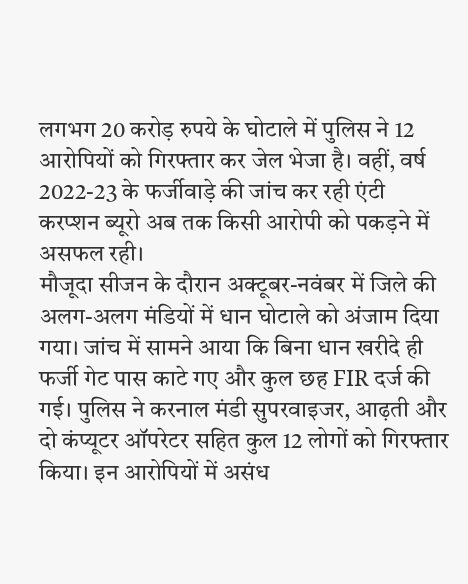लगभग 20 करोड़ रुपये के घोटाले में पुलिस ने 12 आरोपियों को गिरफ्तार कर जेल भेजा है। वहीं, वर्ष 2022-23 के फर्जीवाड़े की जांच कर रही एंटी करप्शन ब्यूरो अब तक किसी आरोपी को पकड़ने में असफल रही।
मौजूदा सीजन के दौरान अक्टूबर-नवंबर में जिले की अलग-अलग मंडियों में धान घोटाले को अंजाम दिया गया। जांच में सामने आया कि बिना धान खरीदे ही फर्जी गेट पास काटे गए और कुल छह FIR दर्ज की गई। पुलिस ने करनाल मंडी सुपरवाइजर, आढ़ती और दो कंप्यूटर ऑपरेटर सहित कुल 12 लोगों को गिरफ्तार किया। इन आरोपियों में असंध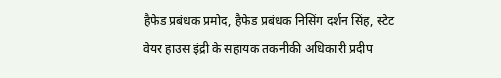हैफेड प्रबंधक प्रमोद, हैफेड प्रबंधक निसिंग दर्शन सिंह, स्टेट वेयर हाउस इंद्री के सहायक तकनीकी अधिकारी प्रदीप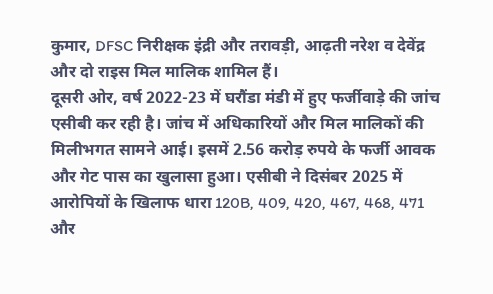कुमार, DFSC निरीक्षक इंद्री और तरावड़ी, आढ़ती नरेश व देवेंद्र और दो राइस मिल मालिक शामिल हैं।
दूसरी ओर, वर्ष 2022-23 में घरौंडा मंडी में हुए फर्जीवाड़े की जांच एसीबी कर रही है। जांच में अधिकारियों और मिल मालिकों की मिलीभगत सामने आई। इसमें 2.56 करोड़ रुपये के फर्जी आवक और गेट पास का खुलासा हुआ। एसीबी ने दिसंबर 2025 में आरोपियों के खिलाफ धारा 120B, 409, 420, 467, 468, 471 और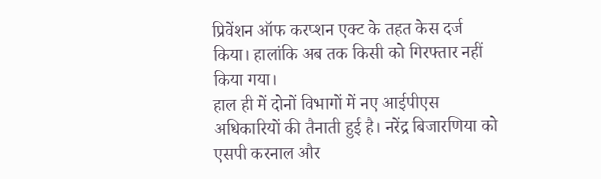प्रिवेंशन ऑफ करप्शन एक्ट के तहत केस दर्ज किया। हालांकि अब तक किसी को गिरफ्तार नहीं किया गया।
हाल ही में दोनों विभागों में नए आईपीएस अधिकारियों की तैनाती हुई है। नरेंद्र बिजारणिया को एसपी करनाल और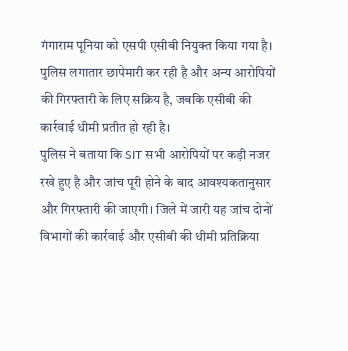गंगाराम पूनिया को एसपी एसीबी नियुक्त किया गया है। पुलिस लगातार छापेमारी कर रही है और अन्य आरोपियों की गिरफ्तारी के लिए सक्रिय है, जबकि एसीबी की कार्रवाई धीमी प्रतीत हो रही है।
पुलिस ने बताया कि SIT सभी आरोपियों पर कड़ी नजर रखे हुए है और जांच पूरी होने के बाद आवश्यकतानुसार और गिरफ्तारी की जाएगी। जिले में जारी यह जांच दोनों विभागों की कार्रवाई और एसीबी की धीमी प्रतिक्रिया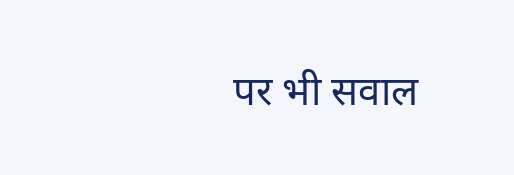पर भी सवाल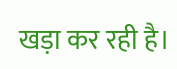खड़ा कर रही है।